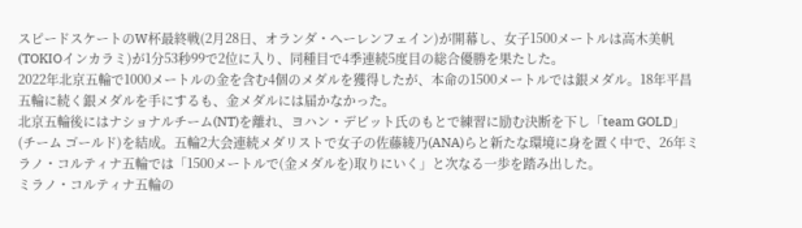スピードスケートのW杯最終戦(2月28日、オランダ・へーレンフェイン)が開幕し、女子1500メートルは高木美帆(TOKIOインカラミ)が1分53秒99で2位に入り、同種目で4季連続5度目の総合優勝を果たした。
2022年北京五輪で1000メートルの金を含む4個のメダルを獲得したが、本命の1500メートルでは銀メダル。18年平昌五輪に続く銀メダルを手にするも、金メダルには届かなかった。
北京五輪後にはナショナルチーム(NT)を離れ、ヨハン・デビット氏のもとで練習に励む決断を下し「team GOLD」(チーム ゴールド)を結成。五輪2大会連続メダリストで女子の佐藤綾乃(ANA)らと新たな環境に身を置く中で、26年ミラノ・コルティナ五輪では「1500メートルで(金メダルを)取りにいく」と次なる一歩を踏み出した。
ミラノ・コルティナ五輪の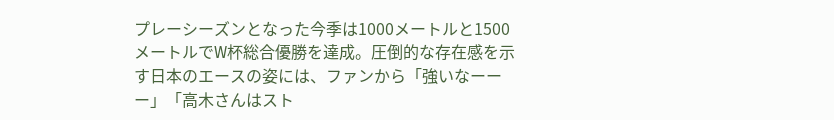プレーシーズンとなった今季は1000メートルと1500メートルでW杯総合優勝を達成。圧倒的な存在感を示す日本のエースの姿には、ファンから「強いなーーー」「高木さんはスト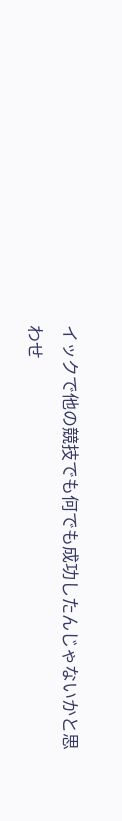イックで他の競技でも何でも成功したんじゃないかと思わせ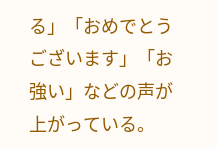る」「おめでとうございます」「お強い」などの声が上がっている。